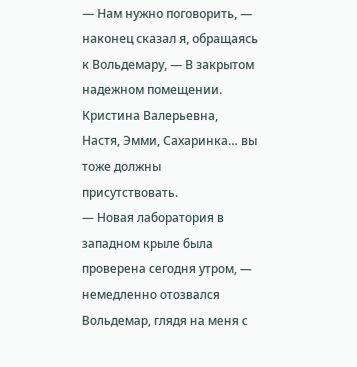— Нам нужно поговорить, — наконец сказал я, обращаясь к Вольдемару, — В закрытом надежном помещении. Кристина Валерьевна, Настя, Эмми, Сахаринка… вы тоже должны присутствовать.
— Новая лаборатория в западном крыле была проверена сегодня утром, — немедленно отозвался Вольдемар, глядя на меня с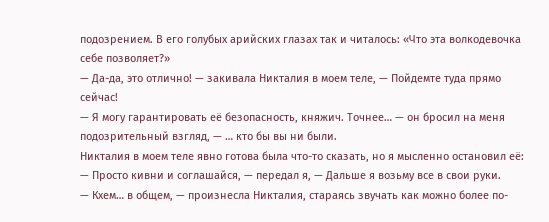подозрением. В его голубых арийских глазах так и читалось: «Что эта волкодевочка себе позволяет?»
— Да-да, это отлично! — закивала Никталия в моем теле, — Пойдемте туда прямо сейчас!
— Я могу гарантировать её безопасность, княжич. Точнее… — он бросил на меня подозрительный взгляд, — … кто бы вы ни были.
Никталия в моем теле явно готова была что-то сказать, но я мысленно остановил её:
— Просто кивни и соглашайся, — передал я, — Дальше я возьму все в свои руки.
— Кхем… в общем, — произнесла Никталия, стараясь звучать как можно более по-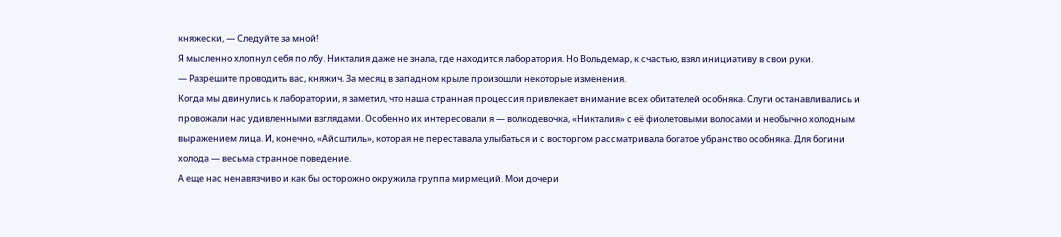княжески, — Следуйте за мной!
Я мысленно хлопнул себя по лбу. Никталия даже не знала, где находится лаборатория. Но Вольдемар, к счастью, взял инициативу в свои руки.
— Разрешите проводить вас, княжич. За месяц в западном крыле произошли некоторые изменения.
Когда мы двинулись к лаборатории, я заметил, что наша странная процессия привлекает внимание всех обитателей особняка. Слуги останавливались и провожали нас удивленными взглядами. Особенно их интересовали я — волкодевочка, «Никталия» с её фиолетовыми волосами и необычно холодным выражением лица. И, конечно, «Айсштиль», которая не переставала улыбаться и с восторгом рассматривала богатое убранство особняка. Для богини холода — весьма странное поведение.
А еще нас ненавязчиво и как бы осторожно окружила группа мирмеций. Мои дочери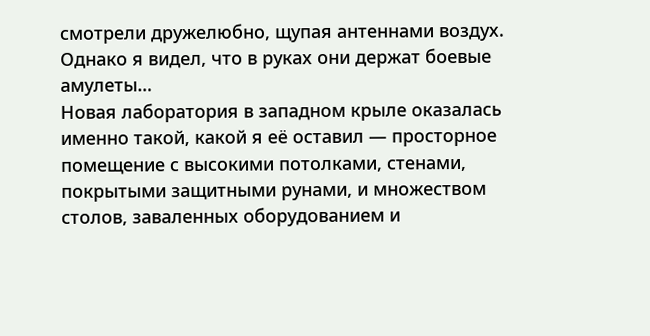смотрели дружелюбно, щупая антеннами воздух. Однако я видел, что в руках они держат боевые амулеты…
Новая лаборатория в западном крыле оказалась именно такой, какой я её оставил — просторное помещение с высокими потолками, стенами, покрытыми защитными рунами, и множеством столов, заваленных оборудованием и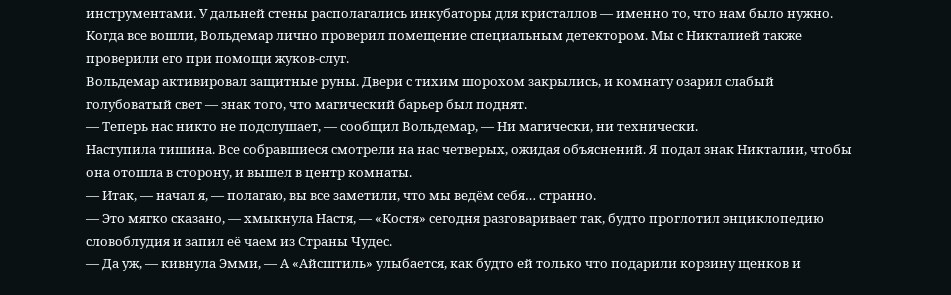инструментами. У дальней стены располагались инкубаторы для кристаллов — именно то, что нам было нужно.
Когда все вошли, Вольдемар лично проверил помещение специальным детектором. Мы с Никталией также проверили его при помощи жуков-слуг.
Вольдемар активировал защитные руны. Двери с тихим шорохом закрылись, и комнату озарил слабый голубоватый свет — знак того, что магический барьер был поднят.
— Теперь нас никто не подслушает, — сообщил Вольдемар, — Ни магически, ни технически.
Наступила тишина. Все собравшиеся смотрели на нас четверых, ожидая объяснений. Я подал знак Никталии, чтобы она отошла в сторону, и вышел в центр комнаты.
— Итак, — начал я, — полагаю, вы все заметили, что мы ведём себя… странно.
— Это мягко сказано, — хмыкнула Настя, — «Костя» сегодня разговаривает так, будто проглотил энциклопедию словоблудия и запил её чаем из Страны Чудес.
— Да уж, — кивнула Эмми, — А «Айсштиль» улыбается, как будто ей только что подарили корзину щенков и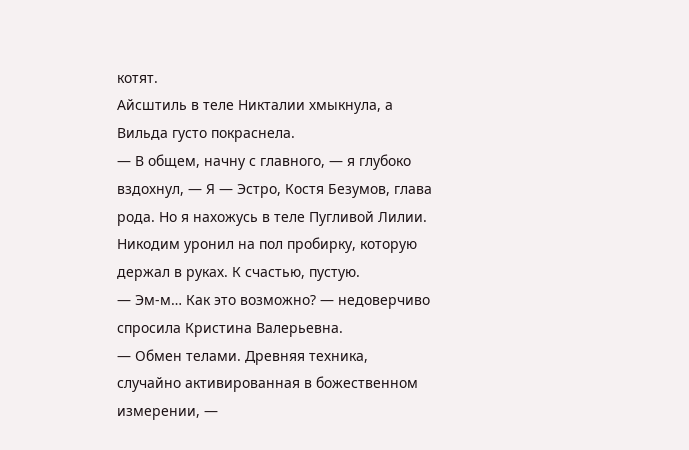котят.
Айсштиль в теле Никталии хмыкнула, а Вильда густо покраснела.
— В общем, начну с главного, — я глубоко вздохнул, — Я — Эстро, Костя Безумов, глава рода. Но я нахожусь в теле Пугливой Лилии.
Никодим уронил на пол пробирку, которую держал в руках. К счастью, пустую.
— Эм-м… Как это возможно? — недоверчиво спросила Кристина Валерьевна.
— Обмен телами. Древняя техника, случайно активированная в божественном измерении, —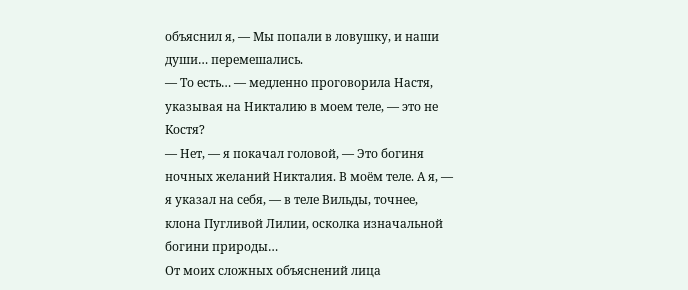объяснил я, — Мы попали в ловушку, и наши души… перемешались.
— То есть… — медленно проговорила Настя, указывая на Никталию в моем теле, — это не Костя?
— Нет, — я покачал головой, — Это богиня ночных желаний Никталия. В моём теле. А я, — я указал на себя, — в теле Вильды, точнее, клона Пугливой Лилии, осколка изначальной богини природы…
От моих сложных объяснений лица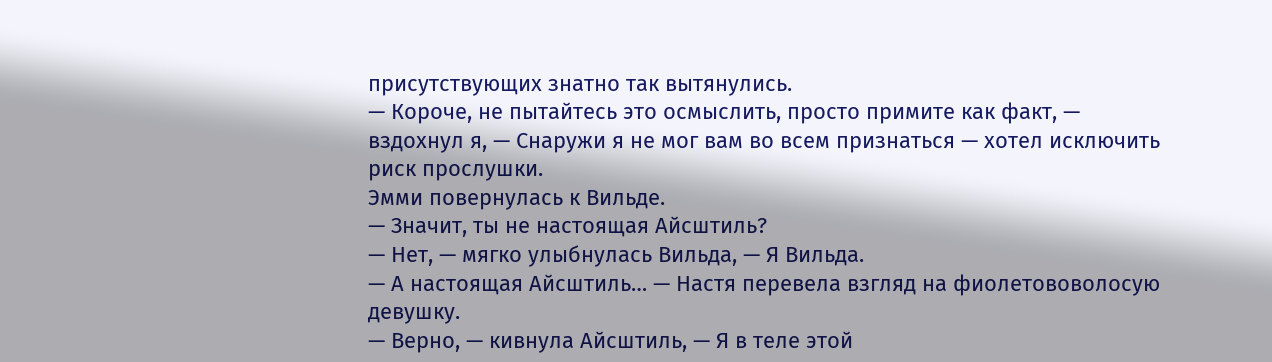присутствующих знатно так вытянулись.
— Короче, не пытайтесь это осмыслить, просто примите как факт, — вздохнул я, — Снаружи я не мог вам во всем признаться — хотел исключить риск прослушки.
Эмми повернулась к Вильде.
— Значит, ты не настоящая Айсштиль?
— Нет, — мягко улыбнулась Вильда, — Я Вильда.
— А настоящая Айсштиль… — Настя перевела взгляд на фиолетововолосую девушку.
— Верно, — кивнула Айсштиль, — Я в теле этой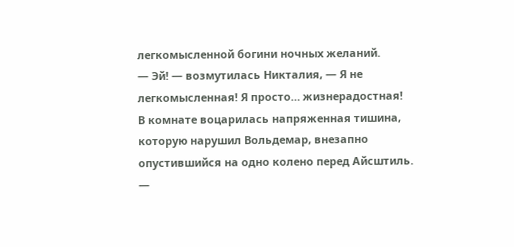легкомысленной богини ночных желаний.
— Эй! — возмутилась Никталия, — Я не легкомысленная! Я просто… жизнерадостная!
В комнате воцарилась напряженная тишина, которую нарушил Вольдемар, внезапно опустившийся на одно колено перед Айсштиль.
—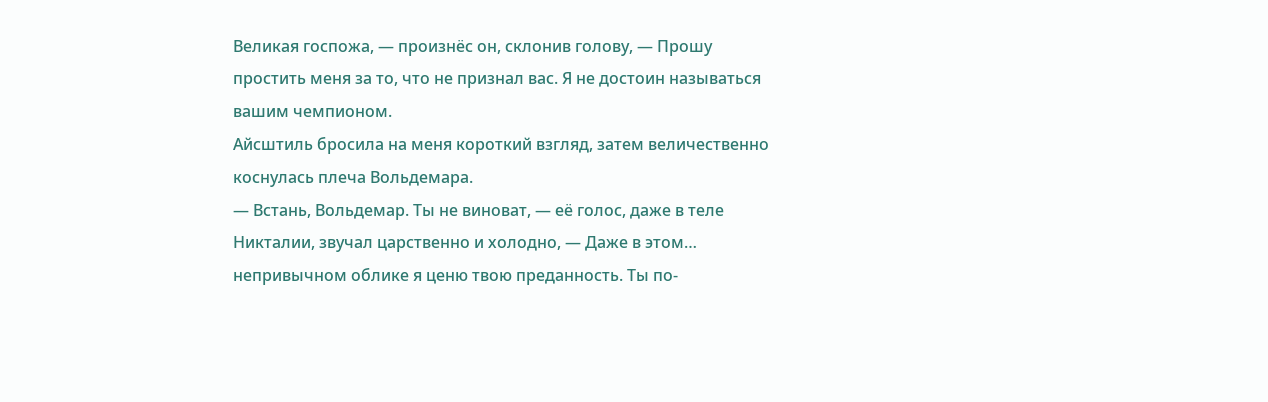Великая госпожа, — произнёс он, склонив голову, — Прошу простить меня за то, что не признал вас. Я не достоин называться вашим чемпионом.
Айсштиль бросила на меня короткий взгляд, затем величественно коснулась плеча Вольдемара.
— Встань, Вольдемар. Ты не виноват, — её голос, даже в теле Никталии, звучал царственно и холодно, — Даже в этом… непривычном облике я ценю твою преданность. Ты по-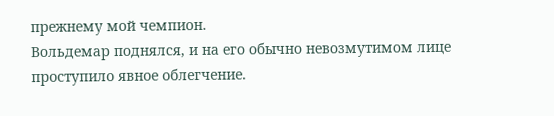прежнему мой чемпион.
Вольдемар поднялся, и на его обычно невозмутимом лице проступило явное облегчение.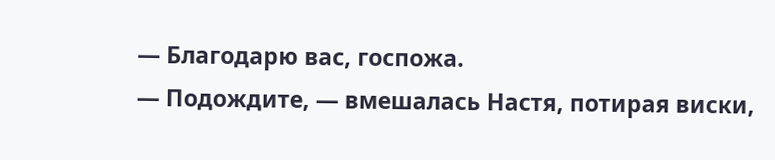— Благодарю вас, госпожа.
— Подождите, — вмешалась Настя, потирая виски,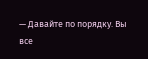— Давайте по порядку. Вы все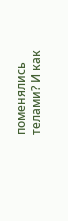поменялись телами? И как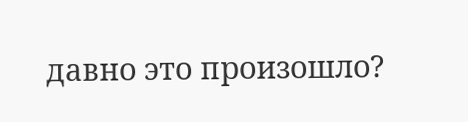давно это произошло?